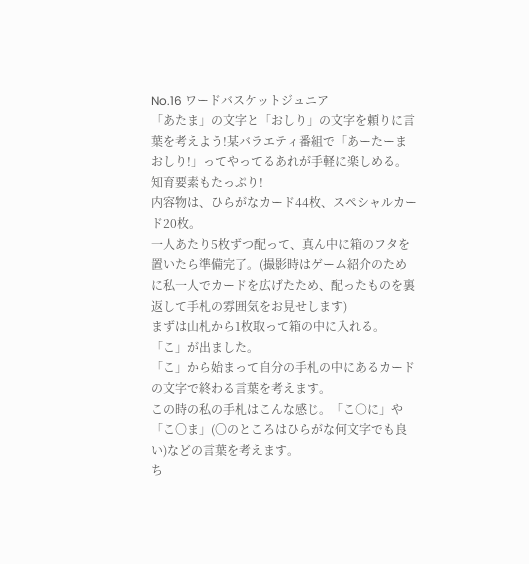No.16 ワードバスケットジュニア
「あたま」の文字と「おしり」の文字を頼りに言葉を考えよう!某バラエティ番組で「あーたーまおしり!」ってやってるあれが手軽に楽しめる。知育要素もたっぷり!
内容物は、ひらがなカード44枚、スペシャルカード20枚。
一人あたり5枚ずつ配って、真ん中に箱のフタを置いたら準備完了。(撮影時はゲーム紹介のために私一人でカードを広げたため、配ったものを裏返して手札の雰囲気をお見せします)
まずは山札から1枚取って箱の中に入れる。「こ」が出ました。
「こ」から始まって自分の手札の中にあるカードの文字で終わる言葉を考えます。
この時の私の手札はこんな感じ。「こ○に」や「こ〇ま」(〇のところはひらがな何文字でも良い)などの言葉を考えます。
ち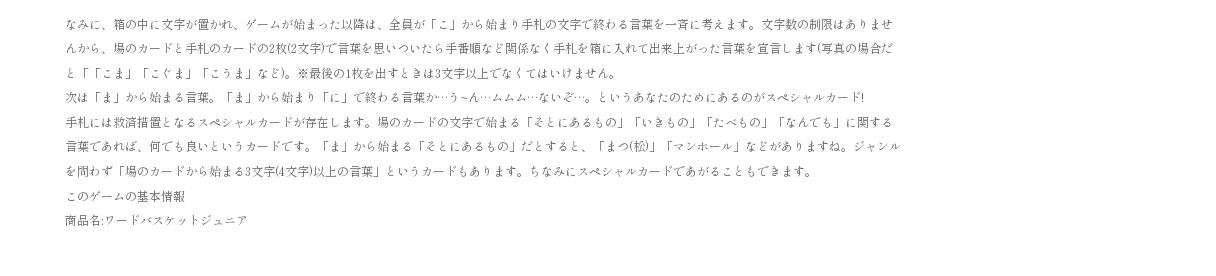なみに、箱の中に文字が置かれ、ゲームが始まった以降は、全員が「こ」から始まり手札の文字で終わる言葉を一斉に考えます。文字数の制限はありませんから、場のカードと手札のカードの2枚(2文字)で言葉を思いついたら手番順など関係なく手札を箱に入れて出来上がった言葉を宣言します(写真の場合だと「「こま」「こぐま」「こうま」など)。※最後の1枚を出すときは3文字以上でなくてはいけません。
次は「ま」から始まる言葉。「ま」から始まり「に」で終わる言葉か…う~ん…ムムム…ないぞ…。というあなたのためにあるのがスペシャルカード!
手札には救済措置となるスペシャルカードが存在します。場のカードの文字で始まる「そとにあるもの」「いきもの」「たべもの」「なんでも」に関する言葉であれば、何でも良いというカードです。「ま」から始まる「そとにあるもの」だとすると、「まつ(松)」「マンホール」などがありますね。ジャンルを問わず「場のカードから始まる3文字(4文字)以上の言葉」というカードもあります。ちなみにスペシャルカードであがることもできます。
このゲームの基本情報
商品名:ワードバスケットジュニア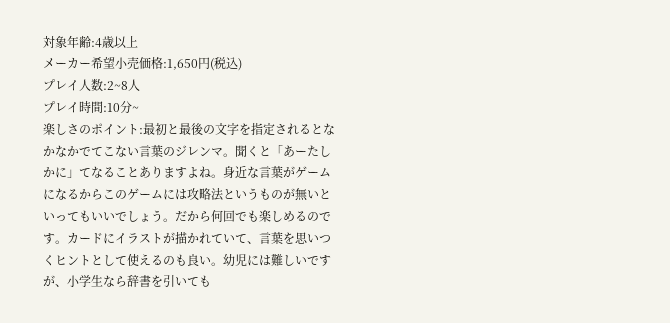対象年齢:4歳以上
メーカー希望小売価格:1,650円(税込)
プレイ人数:2~8人
プレイ時間:10分~
楽しさのポイント:最初と最後の文字を指定されるとなかなかでてこない言葉のジレンマ。聞くと「あーたしかに」てなることありますよね。身近な言葉がゲームになるからこのゲームには攻略法というものが無いといってもいいでしょう。だから何回でも楽しめるのです。カードにイラストが描かれていて、言葉を思いつくヒントとして使えるのも良い。幼児には難しいですが、小学生なら辞書を引いても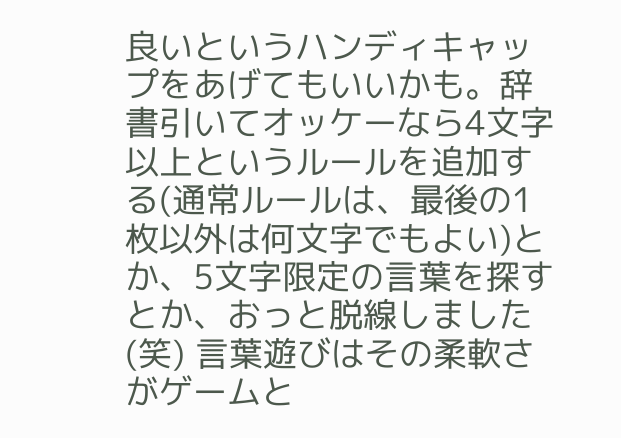良いというハンディキャップをあげてもいいかも。辞書引いてオッケーなら4文字以上というルールを追加する(通常ルールは、最後の1枚以外は何文字でもよい)とか、5文字限定の言葉を探すとか、おっと脱線しました(笑) 言葉遊びはその柔軟さがゲームと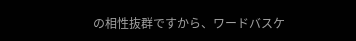の相性抜群ですから、ワードバスケ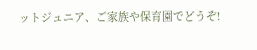ットジュニア、ご家族や保育園でどうぞ!